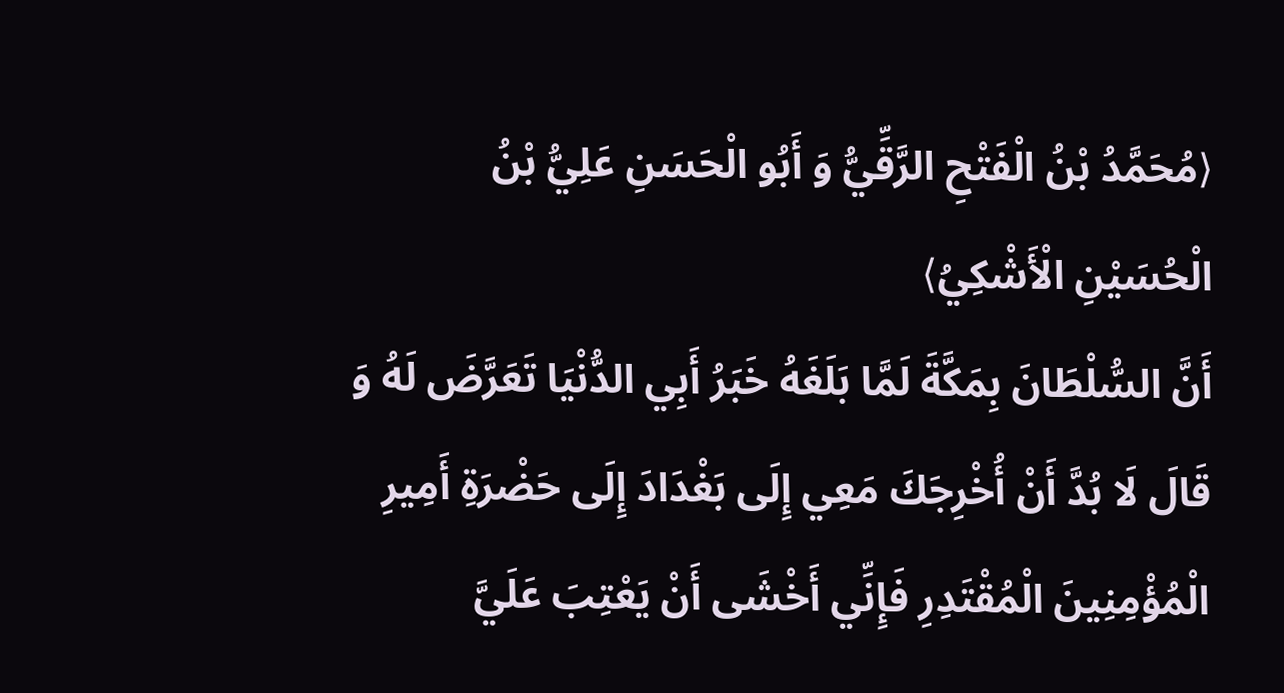⟨مُحَمَّدُ بْنُ الْفَتْحِ الرَّقِّيُّ وَ أَبُو الْحَسَنِ عَلِيُّ بْنُ الْحُسَيْنِ الْأَشْكِيُ⟩
أَنَّ السُّلْطَانَ بِمَكَّةَ لَمَّا بَلَغَهُ خَبَرُ أَبِي الدُّنْيَا تَعَرَّضَ لَهُ وَ قَالَ لَا بُدَّ أَنْ أُخْرِجَكَ مَعِي إِلَى بَغْدَادَ إِلَى حَضْرَةِ أَمِيرِ الْمُؤْمِنِينَ الْمُقْتَدِرِ فَإِنِّي أَخْشَى أَنْ يَعْتِبَ عَلَيَّ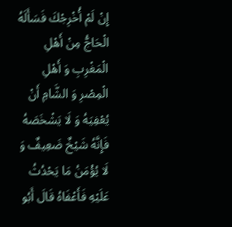إِنْ لَمْ أُخْرِجْكَ فَسَأَلَهُ الْحَاجُّ مِنْ أَهْلِ الْمَغْرِبِ وَ أَهْلِ الْمِصْرِ وَ الشَّامِ أَنْ يُعْفِيَهُ وَ لَا يَشْخَصَهُ فَإِنَّهُ شَيْخٌ ضَعِيفٌ وَ لَا يُؤْمَنُ مَا يَحْدُثُ عَلَيْهِ فَأَعْفَاهُ قَالَ أَبُو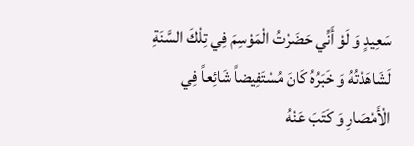سَعِيدٍ وَ لَوْ أَنِّي حَضَرْتُ الْمَوْسِمَ فِي تِلْكَ السَّنَةِ لَشَاهَدْتُهُ وَ خَبَرُهُ كَانَ مُسْتَفِيضاً شَائِعاً فِي الْأَمْصَارِ وَ كَتَبَ عَنْهُ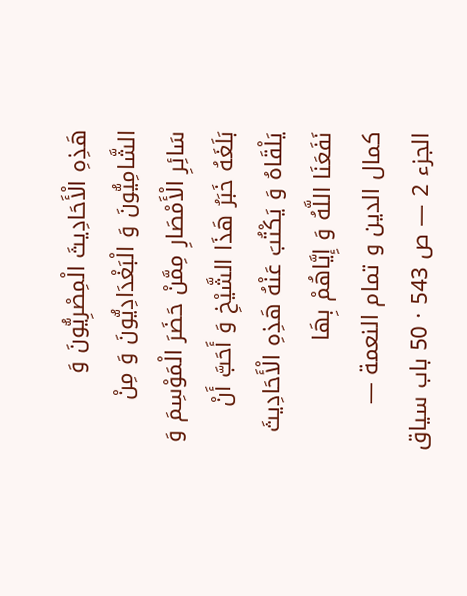هَذِهِ الْأَحَادِيثَ الْمِصْرِيُّونَ وَ الشَّامِيُّونَ وَ الْبَغْدَادِيُّونَ وَ مِنْ سَائِرِ الْأَمْصَارِ مِمَّنْ حَضَرَ الْمَوْسِمَ وَ بَلَغَهُ خَبَرُ هَذَا الشَّيْخِ وَ أَحَبَّ أَنْ يَلْقَاهُ وَ يَكْتُبَ عَنْهُ هَذِهِ الْأَحَادِيثَ نَفَعَنَا اللَّهُ وَ إِيَّاهُمْ بِهَا
كمال الدين و تمام النعمة — الجزء 2 — ص 543 · 50 باب سياق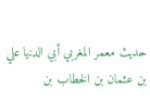حديث معمر المغربي أبي الدنيا علي بن عثمان بن الخطاب بن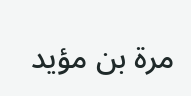مرة بن مؤيد